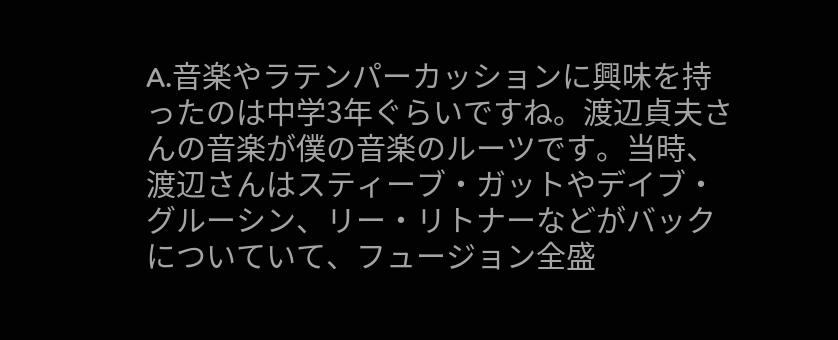A.音楽やラテンパーカッションに興味を持ったのは中学3年ぐらいですね。渡辺貞夫さんの音楽が僕の音楽のルーツです。当時、 渡辺さんはスティーブ・ガットやデイブ・グルーシン、リー・リトナーなどがバックについていて、フュージョン全盛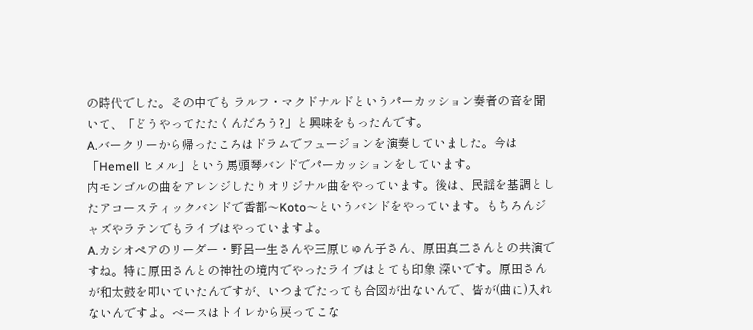の時代でした。その中でも ラルフ・マクドナルドというパーカッション奏者の音を聞いて、「どうやってたたくんだろう?」と興味をもったんです。
A.バークリーから帰ったころはドラムでフュージョンを演奏していました。今は「Hemell ヒメル」という馬頭琴バンドでパーカッションをしています。
内モンゴルの曲をアレンジしたりオリジナル曲をやっています。後は、民謡を基調としたアコースティックバンドで香都〜Koto〜というバンドをやっています。もちろんジャズやラテンでもライブはやっていますよ。
A.カシオペアのリーダー・野呂一生さんや三原じゅん子さん、原田真二さんとの共演ですね。特に原田さんとの神社の境内でやったライブはとても印象 深いです。原田さんが和太鼓を叩いていたんですが、いつまでたっても合図が出ないんで、皆が(曲に)入れないんですよ。ベースはトイレから戻ってこな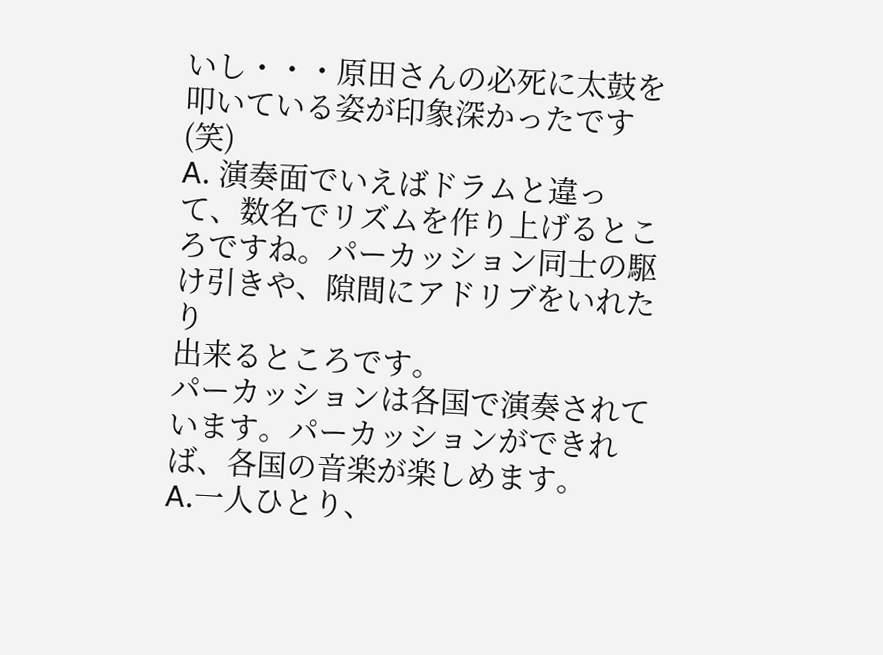いし・・・原田さんの必死に太鼓を 叩いている姿が印象深かったです(笑)
A. 演奏面でいえばドラムと違って、数名でリズムを作り上げるところですね。パーカッション同士の駆け引きや、隙間にアドリブをいれたり
出来るところです。
パーカッションは各国で演奏されています。パーカッションができれば、各国の音楽が楽しめます。
A.一人ひとり、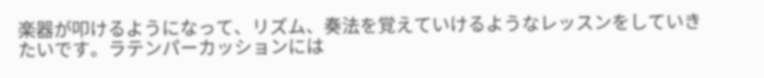楽器が叩けるようになって、リズム、奏法を覚えていけるようなレッスンをしていきたいです。ラテンパーカッションには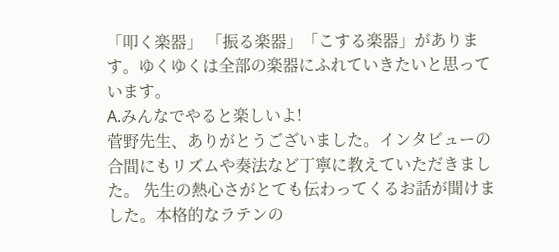「叩く楽器」 「振る楽器」「こする楽器」があります。ゆくゆくは全部の楽器にふれていきたいと思っています。
A.みんなでやると楽しいよ!
菅野先生、ありがとうございました。インタビューの合間にもリズムや奏法など丁寧に教えていただきました。 先生の熱心さがとても伝わってくるお話が聞けました。本格的なラテンの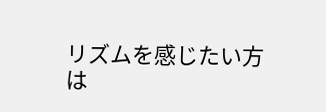リズムを感じたい方は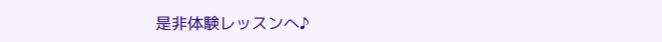是非体験レッスンへ♪